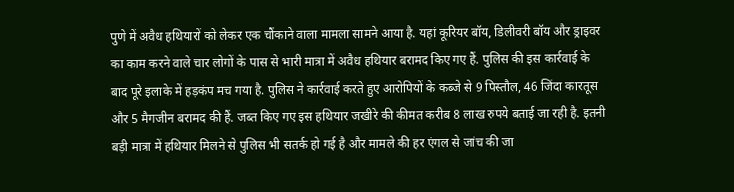पुणे में अवैध हथियारों को लेकर एक चौंकाने वाला मामला सामने आया है. यहां कूरियर बॉय, डिलीवरी बॉय और ड्राइवर का काम करने वाले चार लोगों के पास से भारी मात्रा में अवैध हथियार बरामद किए गए हैं. पुलिस की इस कार्रवाई के बाद पूरे इलाके में हड़कंप मच गया है. पुलिस ने कार्रवाई करते हुए आरोपियों के कब्जे से 9 पिस्तौल, 46 जिंदा कारतूस और 5 मैगजीन बरामद की हैं. जब्त किए गए इस हथियार जखीरे की कीमत करीब 8 लाख रुपये बताई जा रही है. इतनी बड़ी मात्रा में हथियार मिलने से पुलिस भी सतर्क हो गई है और मामले की हर एंगल से जांच की जा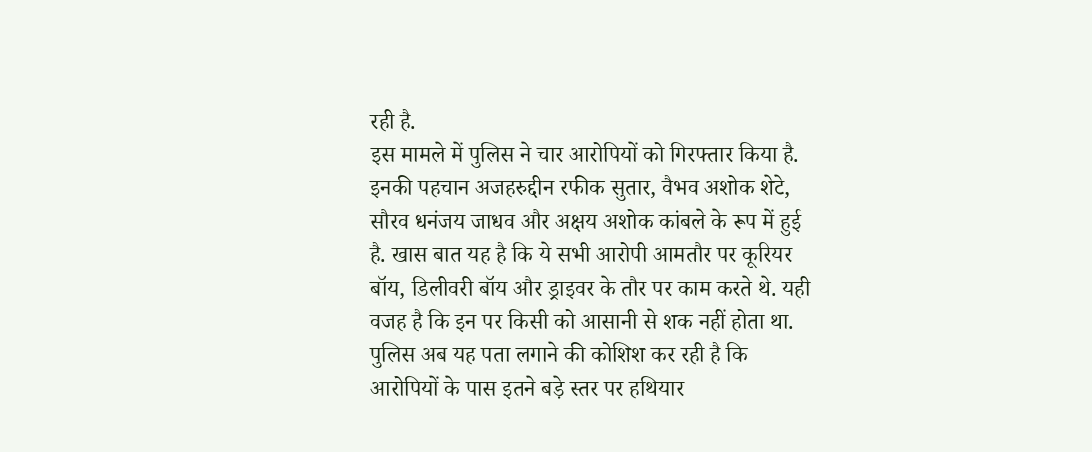रही है.
इस मामले में पुलिस ने चार आरोपियों को गिरफ्तार किया है. इनकी पहचान अजहरुद्दीन रफीक सुतार, वैभव अशोक शेटे, सौरव धनंजय जाधव और अक्षय अशोक कांबले के रूप में हुई है. खास बात यह है कि ये सभी आरोपी आमतौर पर कूरियर बॉय, डिलीवरी बॉय और ड्राइवर के तौर पर काम करते थे. यही वजह है कि इन पर किसी को आसानी से शक नहीं होता था. पुलिस अब यह पता लगाने की कोशिश कर रही है कि आरोपियों के पास इतने बड़े स्तर पर हथियार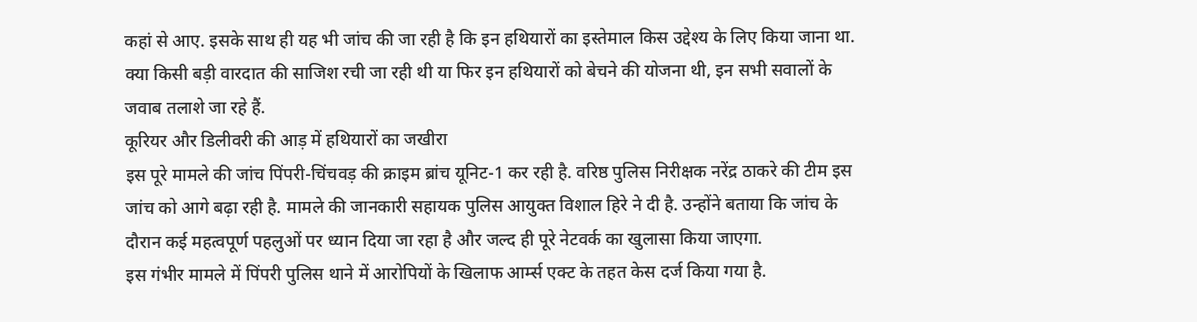कहां से आए. इसके साथ ही यह भी जांच की जा रही है कि इन हथियारों का इस्तेमाल किस उद्देश्य के लिए किया जाना था. क्या किसी बड़ी वारदात की साजिश रची जा रही थी या फिर इन हथियारों को बेचने की योजना थी, इन सभी सवालों के जवाब तलाशे जा रहे हैं.
कूरियर और डिलीवरी की आड़ में हथियारों का जखीरा
इस पूरे मामले की जांच पिंपरी-चिंचवड़ की क्राइम ब्रांच यूनिट-1 कर रही है. वरिष्ठ पुलिस निरीक्षक नरेंद्र ठाकरे की टीम इस जांच को आगे बढ़ा रही है. मामले की जानकारी सहायक पुलिस आयुक्त विशाल हिरे ने दी है. उन्होंने बताया कि जांच के दौरान कई महत्वपूर्ण पहलुओं पर ध्यान दिया जा रहा है और जल्द ही पूरे नेटवर्क का खुलासा किया जाएगा.
इस गंभीर मामले में पिंपरी पुलिस थाने में आरोपियों के खिलाफ आर्म्स एक्ट के तहत केस दर्ज किया गया है.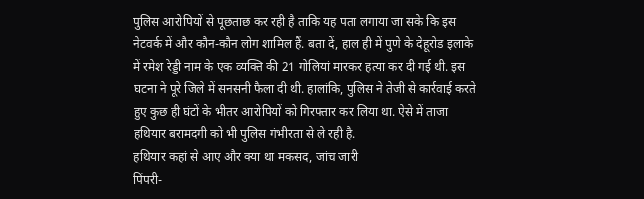पुलिस आरोपियों से पूछताछ कर रही है ताकि यह पता लगाया जा सके कि इस नेटवर्क में और कौन-कौन लोग शामिल हैं. बता दें, हाल ही में पुणे के देहूरोड इलाके में रमेश रेड्डी नाम के एक व्यक्ति की 21 गोलियां मारकर हत्या कर दी गई थी. इस घटना ने पूरे जिले में सनसनी फैला दी थी. हालांकि, पुलिस ने तेजी से कार्रवाई करते हुए कुछ ही घंटों के भीतर आरोपियों को गिरफ्तार कर लिया था. ऐसे में ताजा हथियार बरामदगी को भी पुलिस गंभीरता से ले रही है.
हथियार कहां से आए और क्या था मकसद, जांच जारी
पिंपरी-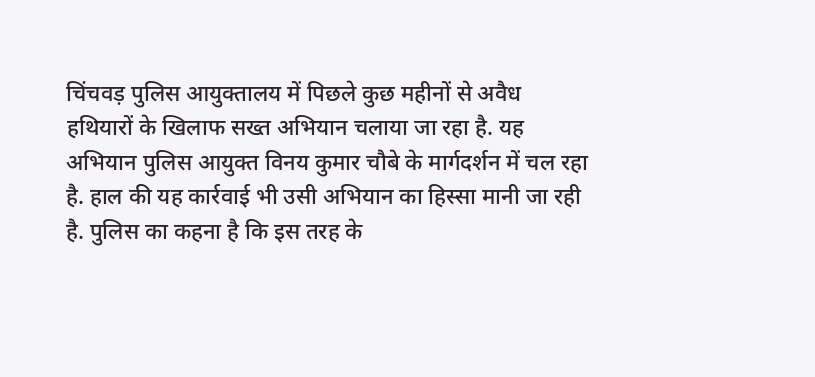चिंचवड़ पुलिस आयुक्तालय में पिछले कुछ महीनों से अवैध हथियारों के खिलाफ सख्त अभियान चलाया जा रहा है. यह अभियान पुलिस आयुक्त विनय कुमार चौबे के मार्गदर्शन में चल रहा है. हाल की यह कार्रवाई भी उसी अभियान का हिस्सा मानी जा रही है. पुलिस का कहना है कि इस तरह के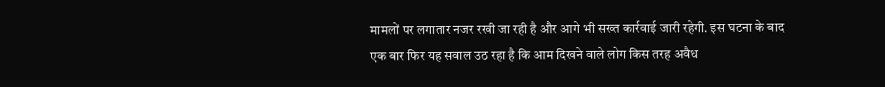मामलों पर लगातार नजर रखी जा रही है और आगे भी सख्त कार्रवाई जारी रहेगी. इस घटना के बाद एक बार फिर यह सवाल उठ रहा है कि आम दिखने वाले लोग किस तरह अवैध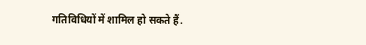गतिविधियों में शामिल हो सकते हैं.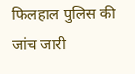फिलहाल पुलिस की जांच जारी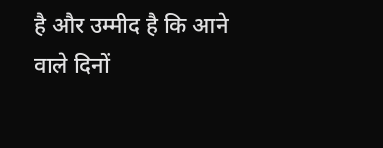है और उम्मीद है कि आने वाले दिनों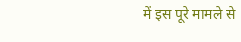में इस पूरे मामले से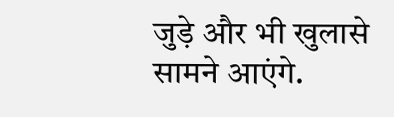जुड़े और भी खुलासे सामने आएंगे.